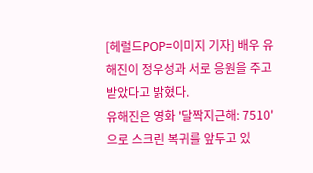[헤럴드POP=이미지 기자] 배우 유해진이 정우성과 서로 응원을 주고받았다고 밝혔다.
유해진은 영화 '달짝지근해: 7510'으로 스크린 복귀를 앞두고 있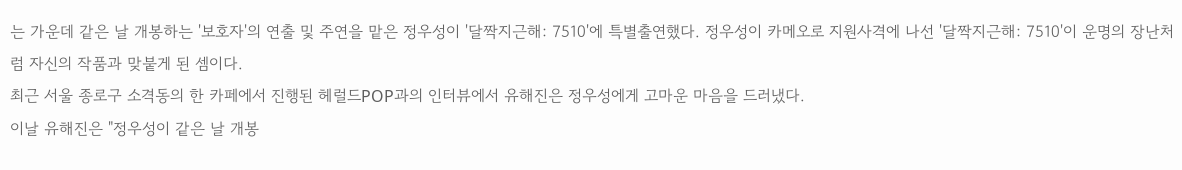는 가운데 같은 날 개봉하는 '보호자'의 연출 및 주연을 맡은 정우성이 '달짝지근해: 7510'에 특별출연했다. 정우성이 카메오로 지원사격에 나선 '달짝지근해: 7510'이 운명의 장난처럼 자신의 작품과 맞붙게 된 셈이다.
최근 서울 종로구 소격동의 한 카페에서 진행된 헤럴드POP과의 인터뷰에서 유해진은 정우성에게 고마운 마음을 드러냈다.
이날 유해진은 "정우성이 같은 날 개봉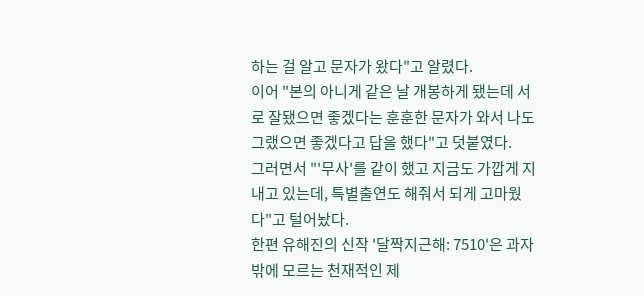하는 걸 알고 문자가 왔다"고 알렸다.
이어 "본의 아니게 같은 날 개봉하게 됐는데 서로 잘됐으면 좋겠다는 훈훈한 문자가 와서 나도 그랬으면 좋겠다고 답을 했다"고 덧붙였다.
그러면서 "'무사'를 같이 했고 지금도 가깝게 지내고 있는데, 특별출연도 해줘서 되게 고마웠다"고 털어놨다.
한편 유해진의 신작 '달짝지근해: 7510'은 과자밖에 모르는 천재적인 제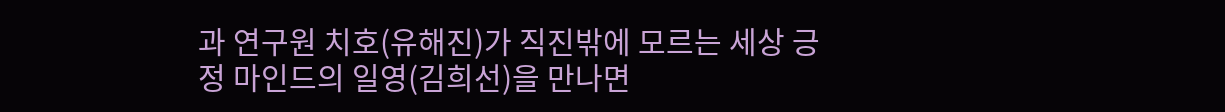과 연구원 치호(유해진)가 직진밖에 모르는 세상 긍정 마인드의 일영(김희선)을 만나면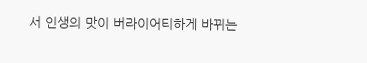서 인생의 맛이 버라이어티하게 바뀌는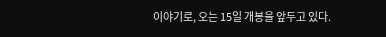이야기로, 오는 15일 개봉을 앞두고 있다.